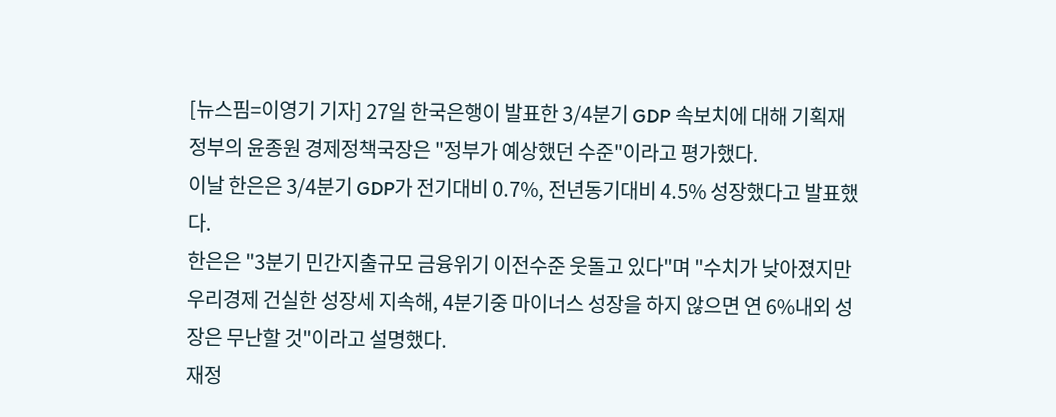[뉴스핌=이영기 기자] 27일 한국은행이 발표한 3/4분기 GDP 속보치에 대해 기획재정부의 윤종원 경제정책국장은 "정부가 예상했던 수준"이라고 평가했다.
이날 한은은 3/4분기 GDP가 전기대비 0.7%, 전년동기대비 4.5% 성장했다고 발표했다.
한은은 "3분기 민간지출규모 금융위기 이전수준 웃돌고 있다"며 "수치가 낮아졌지만 우리경제 건실한 성장세 지속해, 4분기중 마이너스 성장을 하지 않으면 연 6%내외 성장은 무난할 것"이라고 설명했다.
재정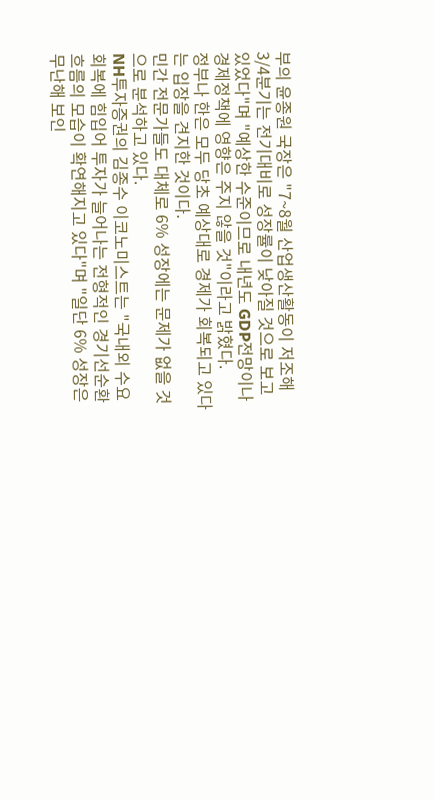부의 윤종원 국장은 "7~8월 산업생산활동이 저조해 3/4분기는 전기대비로 성장률이 낮아질 것으로 보고 있었다"며 "예상한 수준이므로 내년도 GDP전망이나 경제정책에 영향은 주지 않을 것"이라고 밝혔다.
정부나 한은 모두 당초 예상대로 경제가 회복되고 있다는 입장을 견지한 것이다.
민간 전문가들도 대체로 6% 성장에는 문제가 없을 것으로 분석하고 있다.
NH투자증권의 김종수 이코노미스트는 "국내외 수요회복에 힘입어 투자가 늘어나는 전형적인 경기선순환 흐름의 모습이 확연해지고 있다"며 "일단 6% 성장은 무난해 보인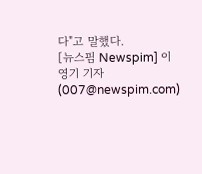다"고 말했다.
[뉴스핌 Newspim] 이영기 기자 (007@newspim.com)